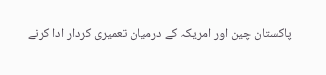پاکستان چین اور امریکہ کے درمیان تعمیری کردار ادا کرنے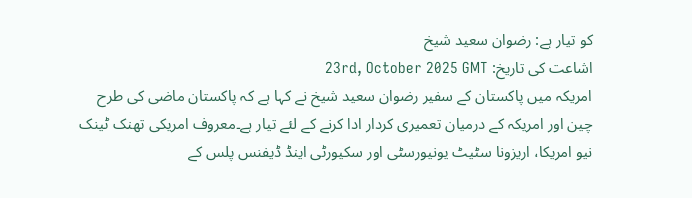کو تیار ہے: رضوان سعید شیخ
اشاعت کی تاریخ: 23rd, October 2025 GMT
امریکہ میں پاکستان کے سفیر رضوان سعید شیخ نے کہا ہے کہ پاکستان ماضی کی طرح چین اور امریکہ کے درمیان تعمیری کردار ادا کرنے کے لئے تیار ہے۔معروف امریکی تھنک ٹینک نیو امریکا، اریزونا سٹیٹ یونیورسٹی اور سکیورٹی اینڈ ڈیفنس پلس کے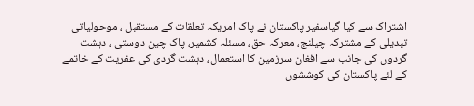اشتراک سے کیا گیاسفیر پاکستان نے پاک امریکہ تعلقات کے مستقبل ، موحولیاتی تبدیلی کے مشترکہ چیلنج، معرکہ حق، مسئلہ کشمیر، پاک چین دوستی ، دہشت گردوں کی جانب سے افغان سرزمین کا استعمال، دہشت گردی کی عفریت کے خاتمے کے لئے پاکستان کی کوششوں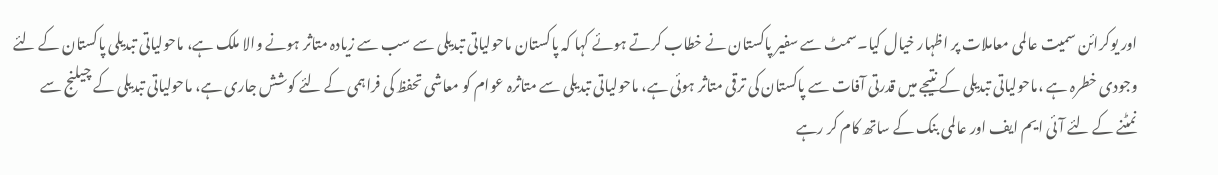اور یوکرائن سمیت عالمی معاملات پر اظہار خیال کیا۔سمٹ سے سفیر پاکستان نے خطاب کرتے ہوئے کہا کہ پاکستان ماحولیاتی تبدیلی سے سب سے زیادہ متاثر ہونے والا ملک ہے، ماحولیاتی تبدیلی پاکستان کے لئے وجودی خطرہ ہے ،ماحولیاتی تبدیلی کے نتیجے میں قدرتی آفات سے پاکستان کی ترقی متاثر ہوئی ہے، ماحولیاتی تبدیلی سے متاثرہ عوام کو معاشی تحفظ کی فراہمی کے لئے کوشش جاری ہے، ماحولیاتی تبدیلی کے چیلنج سے نمٹنے کے لئے آئی ایم ایف اور عالمی بنک کے ساتھ کام کر رہے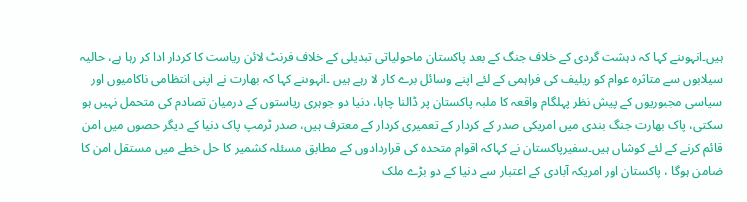ہیں۔انہوںنے کہا کہ دہشت گردی کے خلاف جنگ کے بعد پاکستان ماحولیاتی تبدیلی کے خلاف فرنٹ لائن ریاست کا کردار ادا کر رہا ہے، حالیہ سیلابوں سے متاثرہ عوام کو ریلیف کی فراہمی کے لئے اپنے وسائل برے کار لا رہے ہیں ۔انہوںنے کہا کہ بھارت نے اپنی انتظامی ناکامیوں اور سیاسی مجبوریوں کے پیش نظر پہلگام واقعہ کا ملبہ پاکستان پر ڈالنا چاہا، دنیا دو جوہری ریاستوں کے درمیان تصادم کی متحمل نہیں ہو سکتی، پاک بھارت جنگ بندی میں امریکی صدر کے کردار کے تعمیری کردار کے معترف ہیں، صدر ٹرمپ پاک دنیا کے دیگر حصوں میں امن قائم کرنے کے لئے کوشاں ہیں۔سفیرپاکستان نے کہاکہ اقوام متحدہ کی قراردادوں کے مطابق مسئلہ کشمیر کا حل خطے میں مستقل امن کا ضامن ہوگا ، پاکستان اور امریکہ آبادی کے اعتبار سے دنیا کے دو بڑے ملک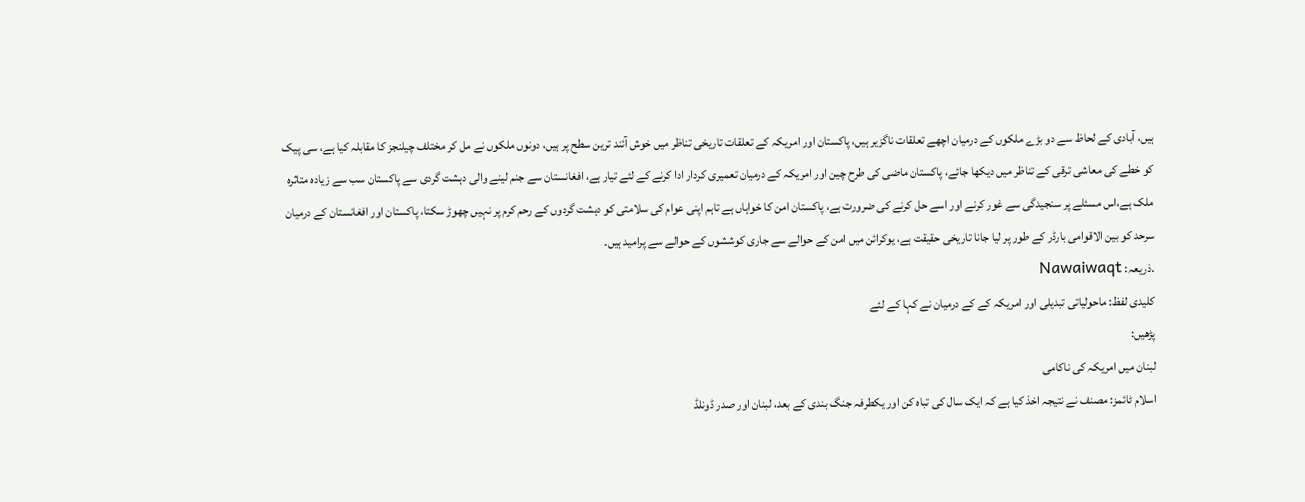ہیں، آبادی کے لحاظ سے دو بڑے ملکوں کے درمیان اچھے تعلقات ناگزیر ہیں، پاکستان اور امریکہ کے تعلقات تاریخی تناظر میں خوش آئند ترین سطح پر ہیں، دونوں ملکوں نے مل کر مختلف چیلنجز کا مقابلہ کیا ہے، سی پیک کو خطے کی معاشی ترقی کے تناظر میں دیکھا جائے، پاکستان ماضی کی طرح چین اور امریکہ کے درمیان تعمیری کردار ادا کرنے کے لئے تیار ہے، افغانستان سے جنم لینے والی دہشت گردی سے پاکستان سب سے زیادہ متاثرہ ملک ہے،اس مسئلے پر سنجیدگی سے غور کرنے اور اسے حل کرنے کی ضرورت ہے، پاکستان امن کا خواہاں ہے تاہم اپنی عوام کی سلامتی کو دہشت گردوں کے رحم کرم پر نہیں چھوڑ سکتا، پاکستان اور افغانستان کے درمیان سرحد کو بین الاقوامی بارڈر کے طور پر لیا جانا تاریخی حقیقت ہے، یوکرائن میں امن کے حوالے سے جاری کوششوں کے حوالے سے پرامید ہیں۔
.ذریعہ: Nawaiwaqt
کلیدی لفظ: ماحولیاتی تبدیلی اور امریکہ کے کے درمیان نے کہا کے لئے
پڑھیں:
لبنان میں امریکہ کی ناکامی
اسلام ٹائمز: مصنف نے نتیجہ اخذ کیا ہے کہ ایک سال کی تباہ کن اور یکطرفہ جنگ بندی کے بعد، لبنان اور صدر ڈونلڈ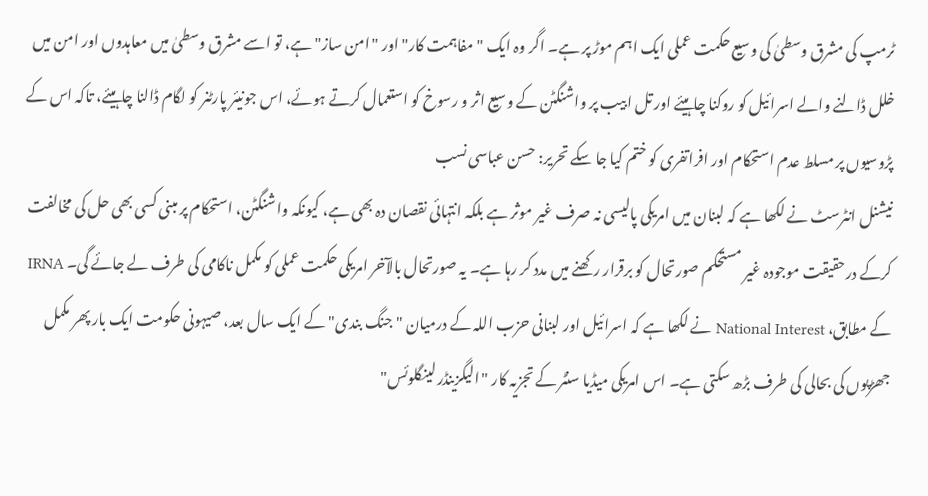ٹرمپ کی مشرق وسطیٰ کی وسیع حکمت عملی ایک اہم موڑ پر ہے۔ اگر وہ ایک "مفاہمت کار" اور "امن ساز" ہے، تو اسے مشرق وسطیٰ میں معاہدوں اور امن میں خلل ڈالنے والے اسرائیل کو روکنا چاہیئے اور تل ابیب پر واشنگٹن کے وسیع اثر و رسوخ کو استعمال کرتے ہوئے، اس جونیئر پارٹنر کو لگام ڈالنا چاہیئے، تاکہ اس کے پڑوسیوں پر مسلط عدم استحکام اور افراتفری کو ختم کیا جا سکے تحریر: حسن عباسی نسب
نیشنل انٹرسٹ نے لکھا ہے کہ لبنان میں امریکی پالیسی نہ صرف غیر موثر ہے بلکہ انتہائی نقصان دہ بھی ہے، کیونکہ واشنگٹن، استحکام پر مبنی کسی بھی حل کی مخالفت کرکے درحقیقت موجودہ غیر مستحکم صورتحال کو برقرار رکھنے میں مدد کر رہا ہے۔ یہ صورتحال بالآخر امریکی حکمت عملی کو مکمل ناکامی کی طرف لے جائے گی۔ IRNA کے مطابق، National Interest نے لکھا ہے کہ اسرائیل اور لبنانی حزب اللہ کے درمیان "جنگ بندی" کے ایک سال بعد، صیہونی حکومت ایک بار پھر مکمل جھڑپوں کی بحالی کی طرف بڑھ سکتی ہے۔ اس امریکی میڈیا سنٹر کے تجزیہ کار "الیگزینڈر لینگلوئس"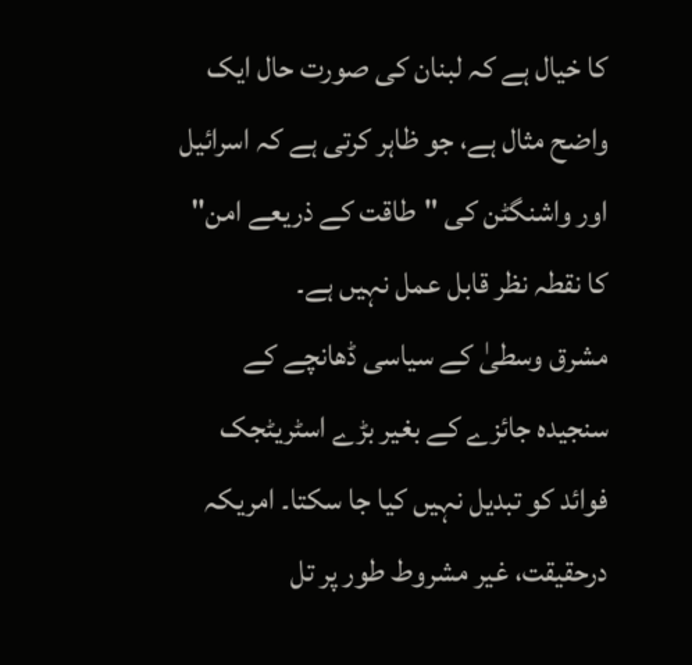کا خیال ہے کہ لبنان کی صورت حال ایک واضح مثال ہے، جو ظاہر کرتی ہے کہ اسرائیل اور واشنگٹن کی "طاقت کے ذریعے امن" کا نقطہ نظر قابل عمل نہیں ہے۔
مشرق وسطیٰ کے سیاسی ڈھانچے کے سنجیدہ جائزے کے بغیر بڑے اسٹریٹجک فوائد کو تبدیل نہیں کیا جا سکتا۔ امریکہ درحقیقت، غیر مشروط طور پر تل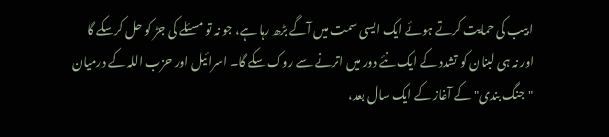ابیب کی حمایت کرتے ہوئے ایک ایسی سمت میں آگے بڑھ رہا ہے، جو نہ تو مسئلے کی جڑ کو حل کرسکے گا اور نہ ہی لبنان کو تشدد کے ایک نئے دور میں اترنے سے روک سکے گا۔ اسرائیل اور حزب اللہ کے درمیان "جنگ بندی" کے آغاز کے ایک سال بعد،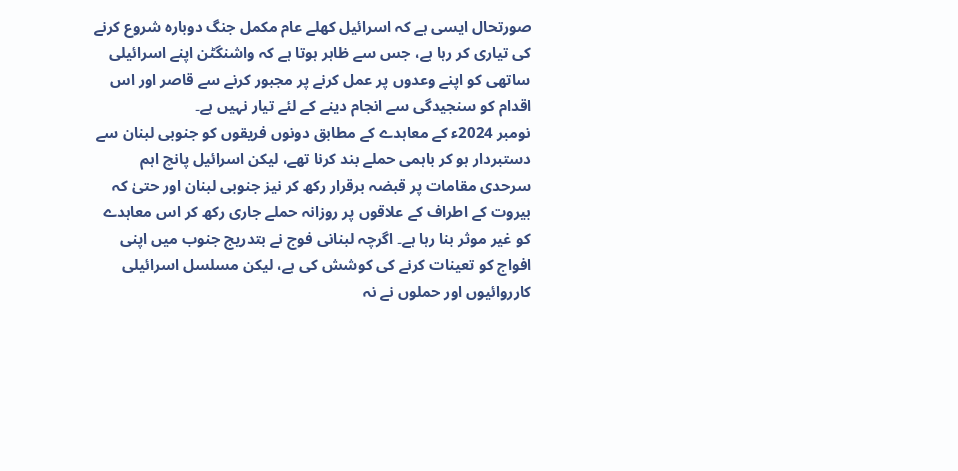صورتحال ایسی ہے کہ اسرائیل کھلے عام مکمل جنگ دوبارہ شروع کرنے کی تیاری کر رہا ہے، جس سے ظاہر ہوتا ہے کہ واشنگٹن اپنے اسرائیلی ساتھی کو اپنے وعدوں پر عمل کرنے پر مجبور کرنے سے قاصر اور اس اقدام کو سنجیدگی سے انجام دینے کے لئے تیار نہیں ہے۔
نومبر 2024ء کے معاہدے کے مطابق دونوں فریقوں کو جنوبی لبنان سے دستبردار ہو کر باہمی حملے بند کرنا تھے، لیکن اسرائیل پانچ اہم سرحدی مقامات پر قبضہ برقرار رکھ کر نیز جنوبی لبنان اور حتیٰ کہ بیروت کے اطراف کے علاقوں پر روزانہ حملے جاری رکھ کر اس معاہدے کو غیر موثر بنا رہا ہے۔ اگرچہ لبنانی فوج نے بتدریج جنوب میں اپنی افواج کو تعینات کرنے کی کوشش کی ہے، لیکن مسلسل اسرائیلی کارروائیوں اور حملوں نے نہ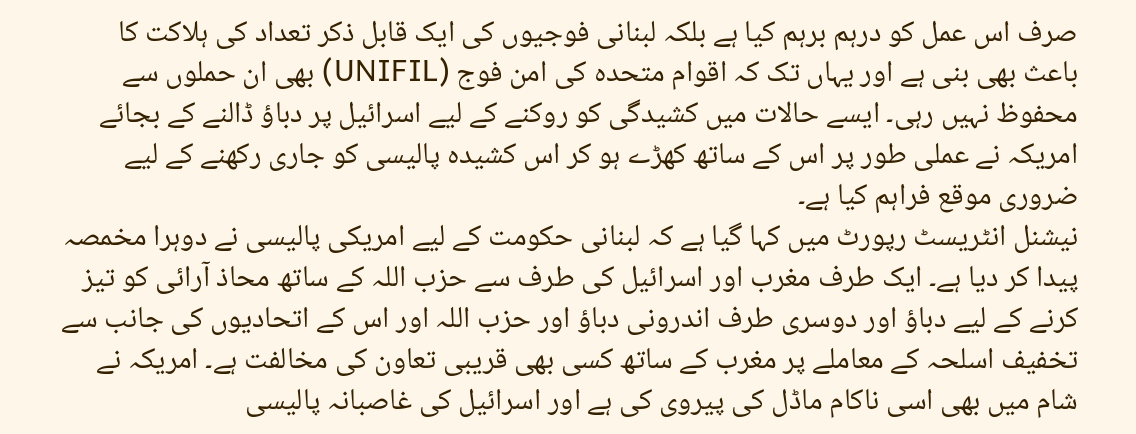صرف اس عمل کو درہم برہم کیا ہے بلکہ لبنانی فوجیوں کی ایک قابل ذکر تعداد کی ہلاکت کا باعث بھی بنی ہے اور یہاں تک کہ اقوام متحدہ کی امن فوج (UNIFIL) بھی ان حملوں سے محفوظ نہیں رہی۔ ایسے حالات میں کشیدگی کو روکنے کے لیے اسرائیل پر دباؤ ڈالنے کے بجائے امریکہ نے عملی طور پر اس کے ساتھ کھڑے ہو کر اس کشیدہ پالیسی کو جاری رکھنے کے لیے ضروری موقع فراہم کیا ہے۔
نیشنل انٹریسٹ رپورٹ میں کہا گیا ہے کہ لبنانی حکومت کے لیے امریکی پالیسی نے دوہرا مخمصہ پیدا کر دیا ہے۔ ایک طرف مغرب اور اسرائیل کی طرف سے حزب اللہ کے ساتھ محاذ آرائی کو تیز کرنے کے لیے دباؤ اور دوسری طرف اندرونی دباؤ اور حزب اللہ اور اس کے اتحادیوں کی جانب سے تخفیف اسلحہ کے معاملے پر مغرب کے ساتھ کسی بھی قریبی تعاون کی مخالفت ہے۔ امریکہ نے شام میں بھی اسی ناکام ماڈل کی پیروی کی ہے اور اسرائیل کی غاصبانہ پالیسی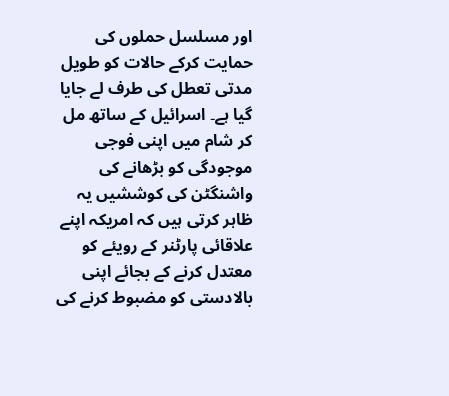اور مسلسل حملوں کی حمایت کرکے حالات کو طویل مدتی تعطل کی طرف لے جایا گیا ہے۔ اسرائیل کے ساتھ مل کر شام میں اپنی فوجی موجودگی کو بڑھانے کی واشنگٹن کی کوششیں یہ ظاہر کرتی ہیں کہ امریکہ اپنے علاقائی پارٹنر کے رویئے کو معتدل کرنے کے بجائے اپنی بالادستی کو مضبوط کرنے کی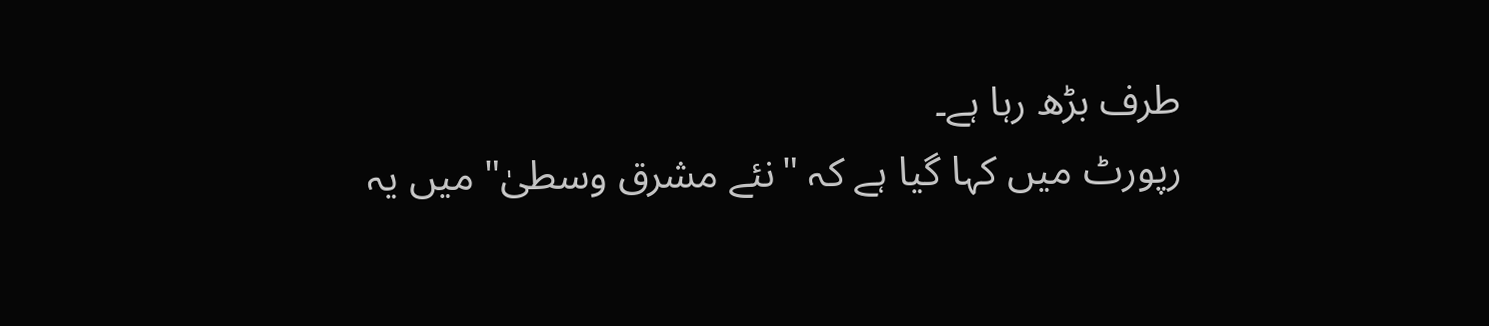طرف بڑھ رہا ہے۔
رپورٹ میں کہا گیا ہے کہ "نئے مشرق وسطیٰ" میں یہ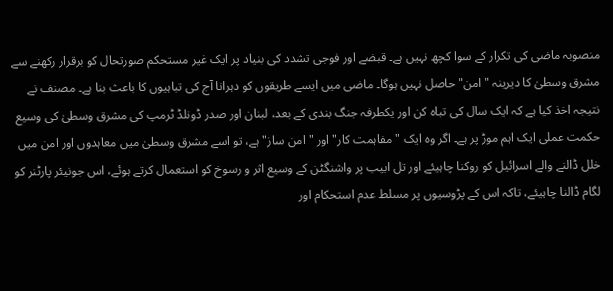منصوبہ ماضی کی تکرار کے سوا کچھ نہیں ہے۔ قبضے اور فوجی تشدد کی بنیاد پر ایک غیر مستحکم صورتحال کو برقرار رکھنے سے مشرق وسطیٰ کا دیرینہ "امن" حاصل نہیں ہوگا۔ ماضی میں ایسے طریقوں کو دہرانا آج کی تباہیوں کا باعث بنا ہے۔ مصنف نے نتیجہ اخذ کیا ہے کہ ایک سال کی تباہ کن اور یکطرفہ جنگ بندی کے بعد، لبنان اور صدر ڈونلڈ ٹرمپ کی مشرق وسطیٰ کی وسیع حکمت عملی ایک اہم موڑ پر ہے۔ اگر وہ ایک "مفاہمت کار" اور "امن ساز" ہے، تو اسے مشرق وسطیٰ میں معاہدوں اور امن میں خلل ڈالنے والے اسرائیل کو روکنا چاہیئے اور تل ابیب پر واشنگٹن کے وسیع اثر و رسوخ کو استعمال کرتے ہوئے، اس جونیئر پارٹنر کو لگام ڈالنا چاہیئے، تاکہ اس کے پڑوسیوں پر مسلط عدم استحکام اور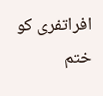افراتفری کو ختم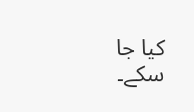کیا جا سکے۔